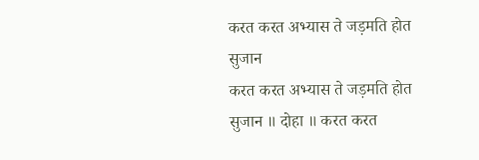करत करत अभ्यास ते जड़मति होत सुजान
करत करत अभ्यास ते जड़मति होत सुजान ॥ दोहा ॥ करत करत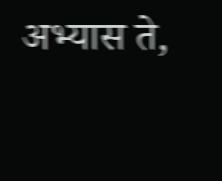अभ्यास ते,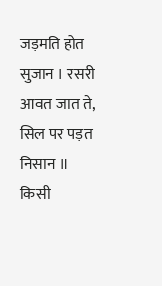जड़मति होत सुजान । रसरी आवत जात ते, सिल पर पड़त निसान ॥ किसी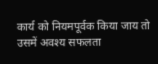कार्य को नियमपूर्वक किया जाय तो उसमें अवश्य सफलता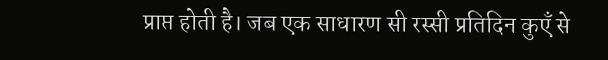प्राप्त होती है। जब एक साधारण सी रस्सी प्रतिदिन कुएँ से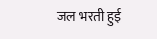जल भरती हुई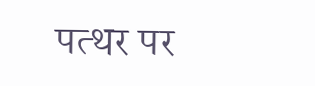पत्थर पर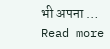भी अपना … Read more